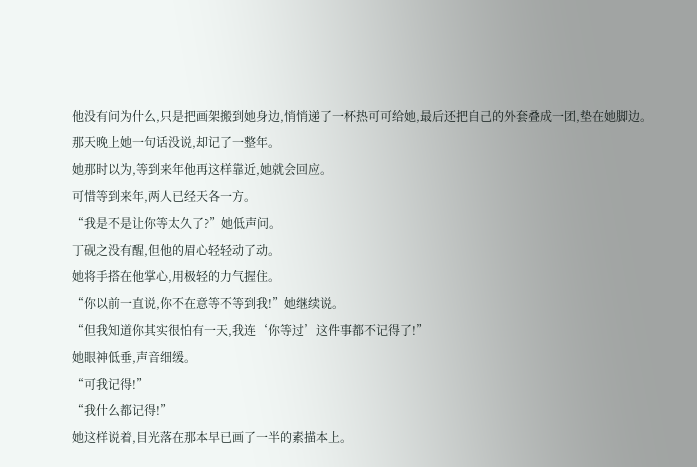他没有问为什么,只是把画架搬到她身边,悄悄递了一杯热可可给她,最后还把自己的外套叠成一团,垫在她脚边。
那天晚上她一句话没说,却记了一整年。
她那时以为,等到来年他再这样靠近,她就会回应。
可惜等到来年,两人已经天各一方。
“我是不是让你等太久了?”她低声问。
丁砚之没有醒,但他的眉心轻轻动了动。
她将手搭在他掌心,用极轻的力气握住。
“你以前一直说,你不在意等不等到我!”她继续说。
“但我知道你其实很怕有一天,我连‘你等过’这件事都不记得了!”
她眼神低垂,声音细缓。
“可我记得!”
“我什么都记得!”
她这样说着,目光落在那本早已画了一半的素描本上。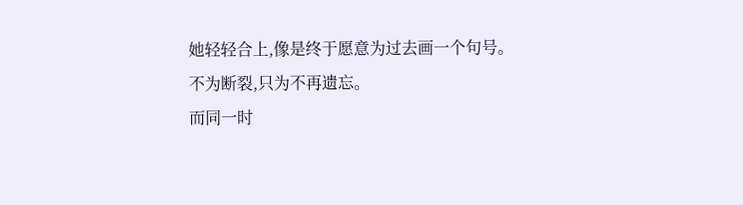她轻轻合上,像是终于愿意为过去画一个句号。
不为断裂,只为不再遗忘。
而同一时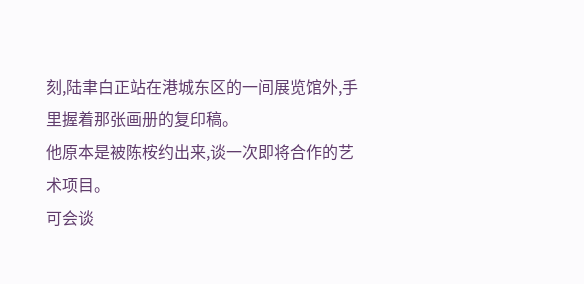刻,陆聿白正站在港城东区的一间展览馆外,手里握着那张画册的复印稿。
他原本是被陈桉约出来,谈一次即将合作的艺术项目。
可会谈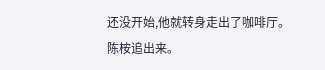还没开始,他就转身走出了咖啡厅。
陈桉追出来。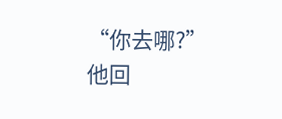“你去哪?”
他回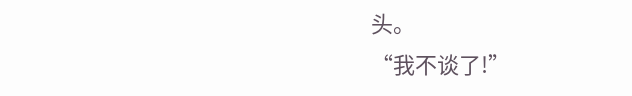头。
“我不谈了!”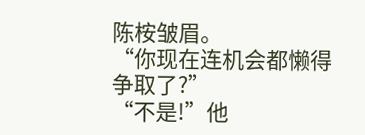陈桉皱眉。
“你现在连机会都懒得争取了?”
“不是!”他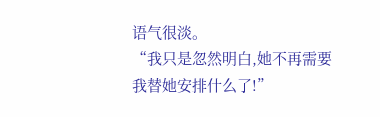语气很淡。
“我只是忽然明白,她不再需要我替她安排什么了!”